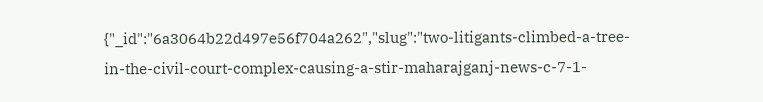{"_id":"6a3064b22d497e56f704a262","slug":"two-litigants-climbed-a-tree-in-the-civil-court-complex-causing-a-stir-maharajganj-news-c-7-1-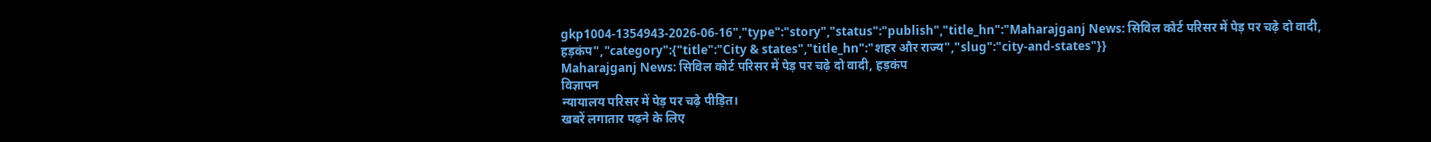gkp1004-1354943-2026-06-16","type":"story","status":"publish","title_hn":"Maharajganj News: सिविल कोर्ट परिसर में पेड़ पर चढ़े दो वादी, हड़कंप","category":{"title":"City & states","title_hn":"शहर और राज्य","slug":"city-and-states"}}
Maharajganj News: सिविल कोर्ट परिसर में पेड़ पर चढ़े दो वादी, हड़कंप
विज्ञापन
न्यायालय परिसर में पेड़ पर चढ़े पीड़ित।
खबरें लगातार पढ़ने के लिए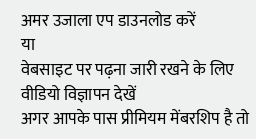अमर उजाला एप डाउनलोड करें
या
वेबसाइट पर पढ़ना जारी रखने के लिए वीडियो विज्ञापन देखें
अगर आपके पास प्रीमियम मेंबरशिप है तो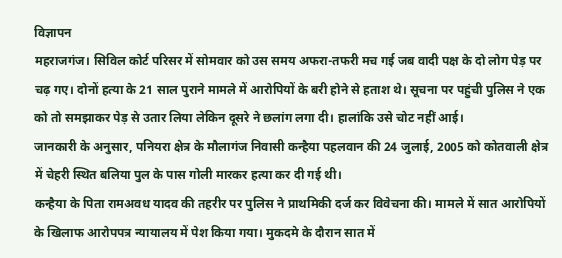विज्ञापन
महराजगंज। सिविल कोर्ट परिसर में सोमवार को उस समय अफरा-तफरी मच गई जब वादी पक्ष के दो लोग पेड़ पर चढ़ गए। दोनों हत्या के 21 साल पुराने मामले में आरोपियों के बरी होने से हताश थे। सूचना पर पहुंची पुलिस ने एक को तो समझाकर पेड़ से उतार लिया लेकिन दूसरे ने छलांग लगा दी। हालांकि उसे चोट नहीं आई।
जानकारी के अनुसार, पनियरा क्षेत्र के मौलागंज निवासी कन्हैया पहलवान की 24 जुलाई, 2005 को कोतवाली क्षेत्र में चेहरी स्थित बलिया पुल के पास गोली मारकर हत्या कर दी गई थी।
कन्हैया के पिता रामअवध यादव की तहरीर पर पुलिस ने प्राथमिकी दर्ज कर विवेचना की। मामले में सात आरोपियों के खिलाफ आरोपपत्र न्यायालय में पेश किया गया। मुकदमे के दौरान सात में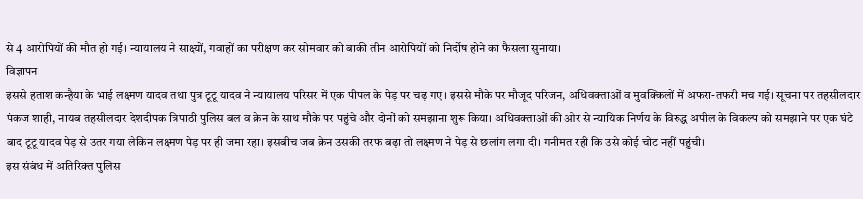से 4 आरोपियों की मौत हो गई। न्यायालय ने साक्ष्यों, गवाहों का परीक्षण कर सोमवार को बाकी तीन आरोपियों को निर्दोष होने का फैसला सुनाया।
विज्ञापन
इससे हताश कन्हैया के भाई लक्ष्मण यादव तथा पुत्र टूटू यादव ने न्यायालय परिसर में एक पीपल के पेड़ पर चढ़ गए। इससे मौके पर मौजूद परिजन, अधिवक्ताओं व मुवक्किलों में अफरा-तफरी मच गई। सूचना पर तहसीलदार पंकज शाही, नायब तहसीलदार देशदीपक त्रिपाठी पुलिस बल व क्रेन के साथ मौके पर पहुंचे और दोनों को समझाना शुरू किया। अधिवक्ताओं की ओर से न्यायिक निर्णय के विरुद्ध अपील के विकल्प को समझाने पर एक घंटे बाद टूटू यादव पेड़ से उतर गया लेकिन लक्ष्मण पेड़ पर ही जमा रहा। इसबीच जब क्रेन उसकी तरफ बढ़ा तो लक्ष्मण ने पेड़ से छलांग लगा दी। गनीमत रही कि उसे कोई चोट नहीं पहुंची।
इस संबंध में अतिरिक्त पुलिस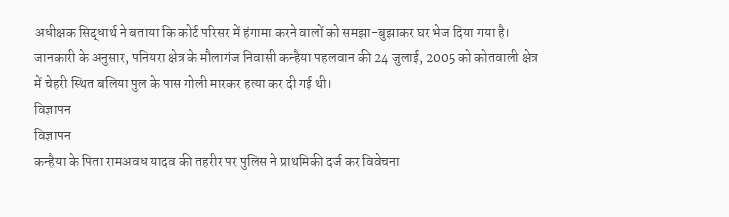अधीक्षक सिद्धार्थ ने बताया कि कोर्ट परिसर में हंगामा करने वालों को समझा-बुझाकर घर भेज दिया गया है।
जानकारी के अनुसार, पनियरा क्षेत्र के मौलागंज निवासी कन्हैया पहलवान की 24 जुलाई, 2005 को कोतवाली क्षेत्र में चेहरी स्थित बलिया पुल के पास गोली मारकर हत्या कर दी गई थी।
विज्ञापन
विज्ञापन
कन्हैया के पिता रामअवध यादव की तहरीर पर पुलिस ने प्राथमिकी दर्ज कर विवेचना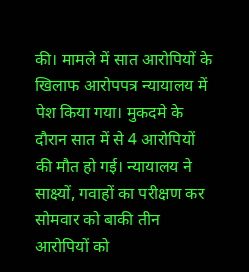की। मामले में सात आरोपियों के खिलाफ आरोपपत्र न्यायालय में पेश किया गया। मुकदमे के दौरान सात में से 4 आरोपियों की मौत हो गई। न्यायालय ने साक्ष्यों, गवाहों का परीक्षण कर सोमवार को बाकी तीन आरोपियों को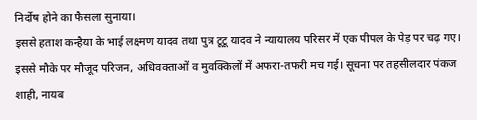निर्दोष होने का फैसला सुनाया।
इससे हताश कन्हैया के भाई लक्ष्मण यादव तथा पुत्र टूटू यादव ने न्यायालय परिसर में एक पीपल के पेड़ पर चढ़ गए। इससे मौके पर मौजूद परिजन, अधिवक्ताओं व मुवक्किलों में अफरा-तफरी मच गई। सूचना पर तहसीलदार पंकज शाही, नायब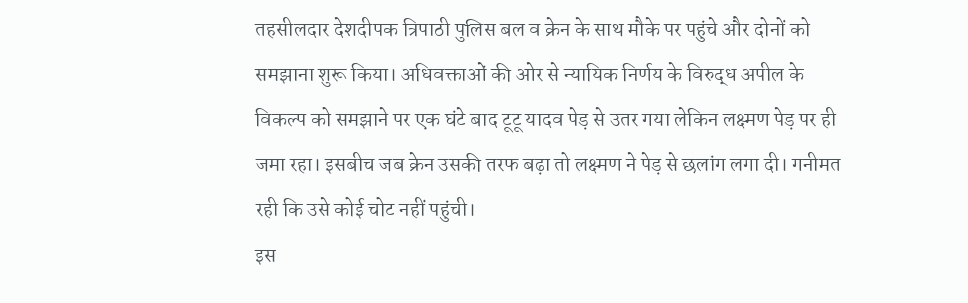तहसीलदार देशदीपक त्रिपाठी पुलिस बल व क्रेन के साथ मौके पर पहुंचे और दोनों को समझाना शुरू किया। अधिवक्ताओं की ओर से न्यायिक निर्णय के विरुद्ध अपील के विकल्प को समझाने पर एक घंटे बाद टूटू यादव पेड़ से उतर गया लेकिन लक्ष्मण पेड़ पर ही जमा रहा। इसबीच जब क्रेन उसकी तरफ बढ़ा तो लक्ष्मण ने पेड़ से छलांग लगा दी। गनीमत रही कि उसे कोई चोट नहीं पहुंची।
इस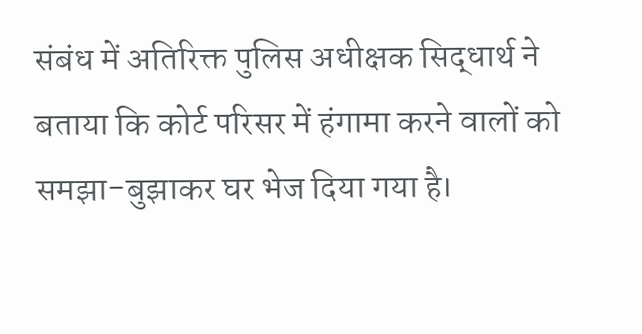संबंध में अतिरिक्त पुलिस अधीक्षक सिद्धार्थ ने बताया कि कोर्ट परिसर में हंगामा करने वालों को समझा-बुझाकर घर भेज दिया गया है।